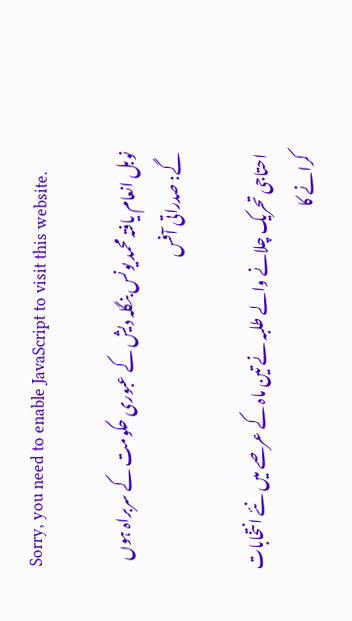Sorry, you need to enable JavaScript to visit this website.

نوبل انعام یافتہ محمد یونس بنگلہ دیش کے عبوری حکومت کے سربراہ ہوں گے: صدراتی آفس

احتاجی تحریک چلانے والے طلبہ نے تین ماہ کے عرصے میں نئے انتخابات کرانے کا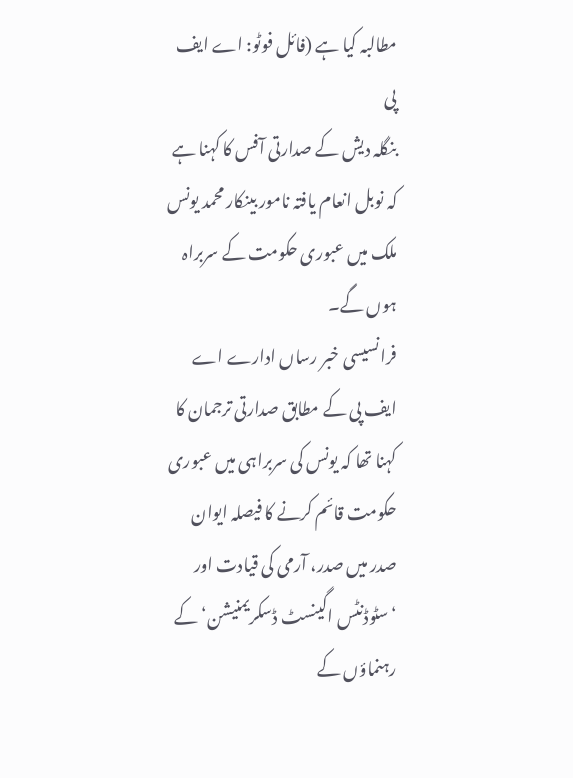مطالبہ کیا ہے (فائل فوٹو: اے ایف پی
بنگلہ دیش کے صدارتی آفس کا کہنا ہے کہ نوبل انعام یافتہ نامور بینکار محمد یونس ملک میں عبوری حکومت کے سربراہ ہوں گے۔
فرانسیسی خبر رساں ادارے اے ایف پی کے مطابق صدارتی ترجمان کا کہنا تھا کہ یونس کی سربراہی میں عبوری حکومت قائم کرنے کا فیصلہ ایوان صدر میں صدر، آرمی کی قیادت اور ‘سٹوڈنٹس اگینسٹ ڈسکریمنیشن‘ کے رہنماؤں کے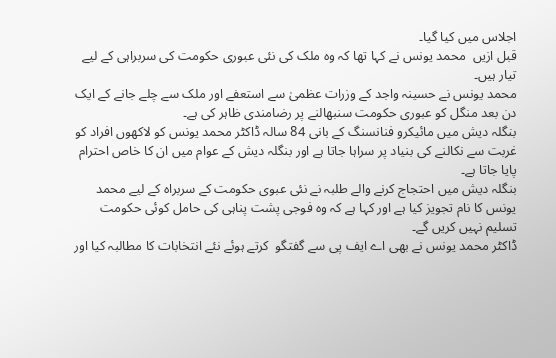اجلاس میں کیا گیا۔
قبل ازیں  محمد یونس نے کہا تھا کہ وہ ملک کی نئی عبوری حکومت کی سربراہی کے لیے تیار ہیں۔
محمد یونس نے حسینہ واجد کے وزرات عظمیٰ سے استعفے اور ملک سے چلے جانے کے ایک دن بعد منگل کو عبوری حکومت سنبھالنے پر رضامندی ظاہر کی ہے۔
بنگلہ دیش میں مائیکرو فنانسنگ کے بانی 84 سالہ ڈاکٹر محمد یونس کو لاکھوں افراد کو غربت سے نکالنے کی بنیاد پر سراہا جاتا ہے اور بنگلہ دیش کے عوام میں ان کا خاص احترام پایا جاتا ہے۔
بنگلہ دیش میں احتجاج کرنے والے طلبہ نے نئی عبوی حکومت کے سربراہ کے لیے محمد یونس کا نام تجویز کیا ہے اور کہا ہے کہ وہ فوجی پشت پناہی کی حامل کوئی حکومت تسلیم نہیں کریں گے۔
ڈاکٹر محمد یونس نے بھی اے ایف پی سے گفتگو  کرتے ہوئے نئے انتخابات کا مطالبہ کیا اور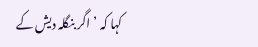کہا کہ ’اگر بنگلہ دیش کے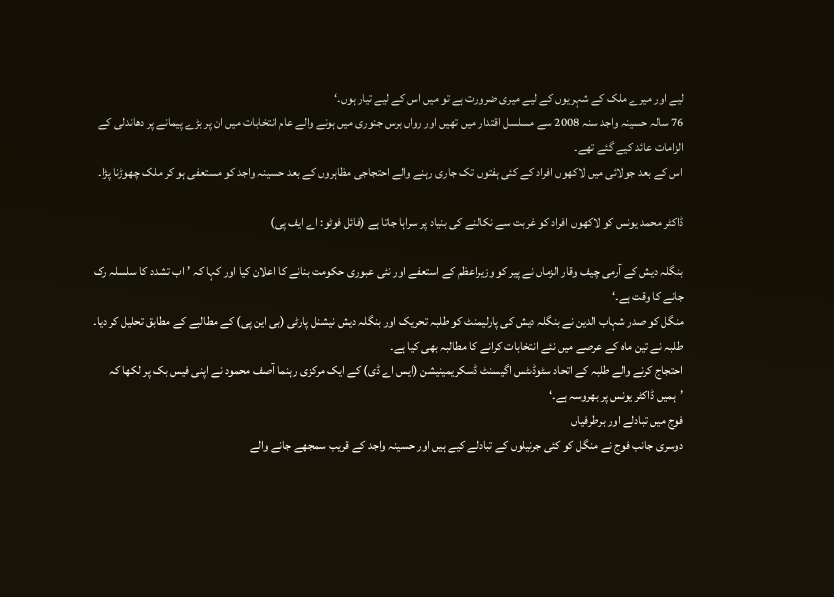لیے اور میرے ملک کے شہریوں کے لیے میری ضرورت ہے تو میں اس کے لیے تیار ہوں۔‘
76 سالہ حسینہ واجد سنہ 2008 سے مسلسل اقتدار میں تھیں اور رواں برس جنوری میں ہونے والے عام انتخابات میں ان پر بڑے پیمانے پر دھاندلی کے الزامات عائد کیے گئے تھے۔
اس کے بعد جولائی میں لاکھوں افراد کے کئی ہفتوں تک جاری رہنے والے احتجاجی مظاہروں کے بعد حسینہ واجد کو مستعفی ہو کر ملک چھوڑنا پڑا۔

ڈاکٹر محمد یونس کو لاکھوں افراد کو غربت سے نکالنے کی بنیاد پر سراہا جاتا ہے (فائل فوٹو: اے ایف پی)

بنگلہ دیش کے آرمی چیف وقار الزماں نے پیر کو وزیراعظم کے استعفے اور نئی عبوری حکومت بنانے کا اعلان کیا اور کہا کہ ’اب تشدد کا سلسلہ رک جانے کا وقت ہے۔‘
منگل کو صدر شہاب الدین نے بنگلہ دیش کی پارلیمنٹ کو طلبہ تحریک اور بنگلہ دیش نیشنل پارٹی (بی این پی) کے مطالبے کے مطابق تحلیل کر دیا۔
طلبہ نے تین ماہ کے عرصے میں نئے انتخابات کرانے کا مطالبہ بھی کیا ہے۔
احتجاج کرنے والے طلبہ کے اتحاد سٹوڈںٹس اگیسنٹ ڈسکریمینیشن (ایس اے ڈی) کے ایک مرکزی رہنما آصف محمود نے اپنی فیس بک پر لکھا کہ ’ہمیں ڈاکٹر یونس پر بھروسہ ہے۔‘
فوج میں تبادلے اور برطرفیاں
دوسری جانب فوج نے منگل کو کئی جرنیلوں کے تبادلے کیے ہیں اور حسینہ واجد کے قریب سمجھے جانے والے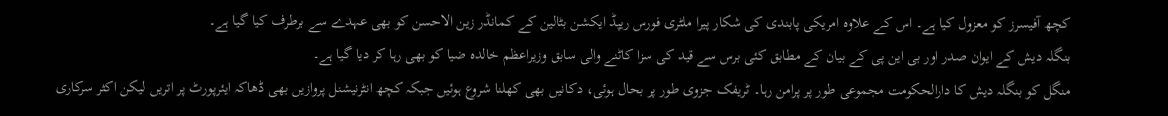کچھ آفیسرز کو معزول کیا ہے۔ اس کے علاوہ امریکی پابندی کی شکار پیرا ملٹری فورس ریپڈ ایکشن بٹالین کے کمانڈر زین الاحسن کو بھی عہدے سے برطرف کیا گیا ہے۔
بنگلہ دیش کے ایوان صدر اور بی این پی کے بیان کے مطابق کئی برس سے قید کی سزا کاٹنے والی سابق وزیراعظم خالدہ ضیا کو بھی رہا کر دیا گیا ہے۔
منگل کو بنگلہ دیش کا دارالحکومت مجموعی طور پر پرامن رہا۔ ٹریفک جزوی طور پر بحال ہوئی، دکانیں بھی کھلنا شروع ہوئیں جبکہ کچھ انٹرنیشنل پروازیں بھی ڈھاکہ ایئرپورٹ پر اتریں لیکن اکثر سرکاری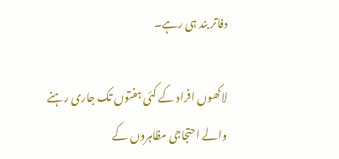دفاتر بند ہی رہے۔

لاکھوں افراد کے کئی ہفتوں تک جاری رہنے والے احتجاجی مظاہروں کے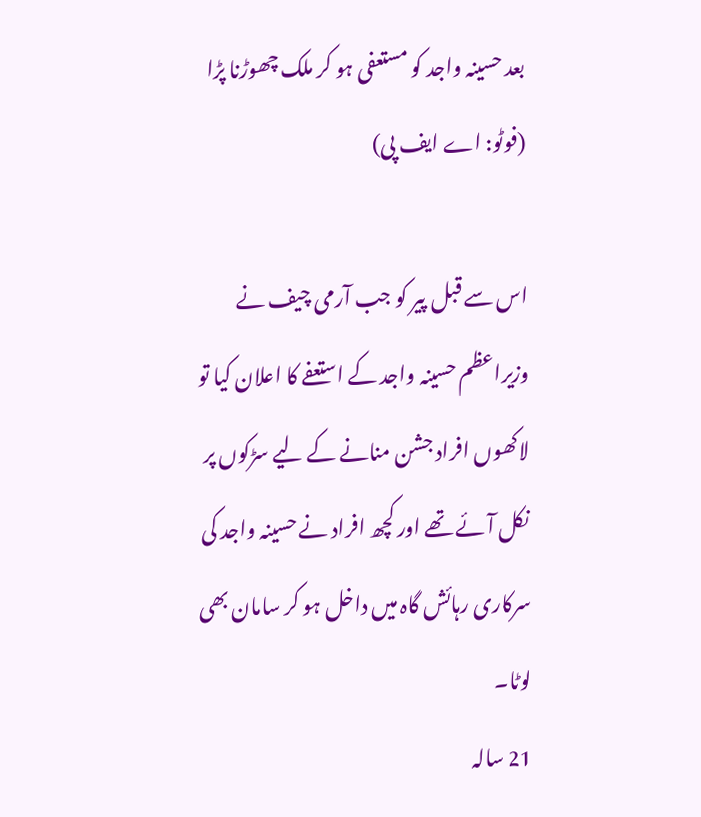بعد حسینہ واجد کو مستعفی ہو کر ملک چھوڑنا پڑا (فوٹو: اے ایف پی)

اس سے قبل پیر کو جب آرمی چیف نے وزیراعظم حسینہ واجد کے استعفے کا اعلان کیا تو لاکھوں افراد جشن منانے کے لیے سڑکوں پر نکل آئے تھے اور کچھ افراد نے حسینہ واجد کی سرکاری رہائش گاہ میں داخل ہو کر سامان بھی لوٹا۔
21 سالہ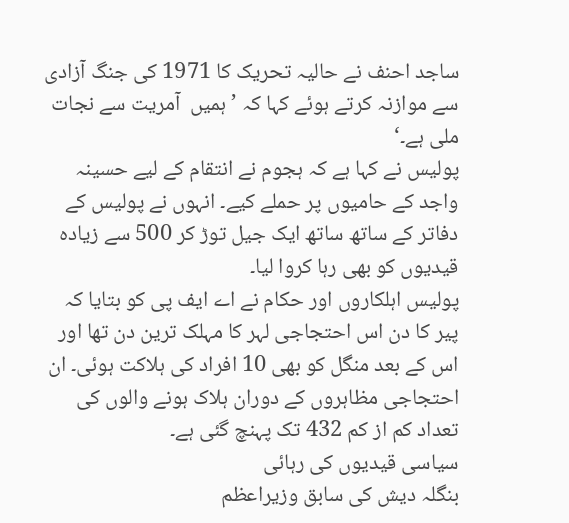ساجد احنف نے حالیہ تحریک کا 1971 کی جنگ آزادی سے موازنہ کرتے ہوئے کہا کہ ’ہمیں  آمریت سے نجات ملی ہے۔‘
پولیس نے کہا ہے کہ ہجوم نے انتقام کے لیے حسینہ واجد کے حامیوں پر حملے کیے۔ انہوں نے پولیس کے دفاتر کے ساتھ ساتھ ایک جیل توڑ کر 500 سے زیادہ قیدیوں کو بھی رہا کروا لیا۔
پولیس اہلکاروں اور حکام نے اے ایف پی کو بتایا کہ پیر کا دن اس احتجاجی لہر کا مہلک ترین دن تھا اور اس کے بعد منگل کو بھی 10 افراد کی ہلاکت ہوئی۔ ان احتجاجی مظاہروں کے دوران ہلاک ہونے والوں کی تعداد کم از کم 432 تک پہنچ گئی ہے۔
سیاسی قیدیوں کی رہائی
بنگلہ دیش کی سابق وزیراعظم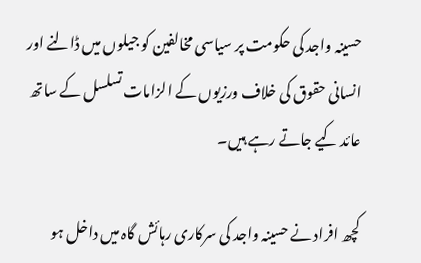حسینہ واجد کی حکومت پر سیاسی مخالفین کو جیلوں میں ڈالنے اور انسانی حقوق کی خلاف ورزیوں کے الزامات تسلسل کے ساتھ عائد کیے جاتے رہے ہیں۔

کچھ افراد نے حسینہ واجد کی سرکاری رہائش گاہ میں داخل ہو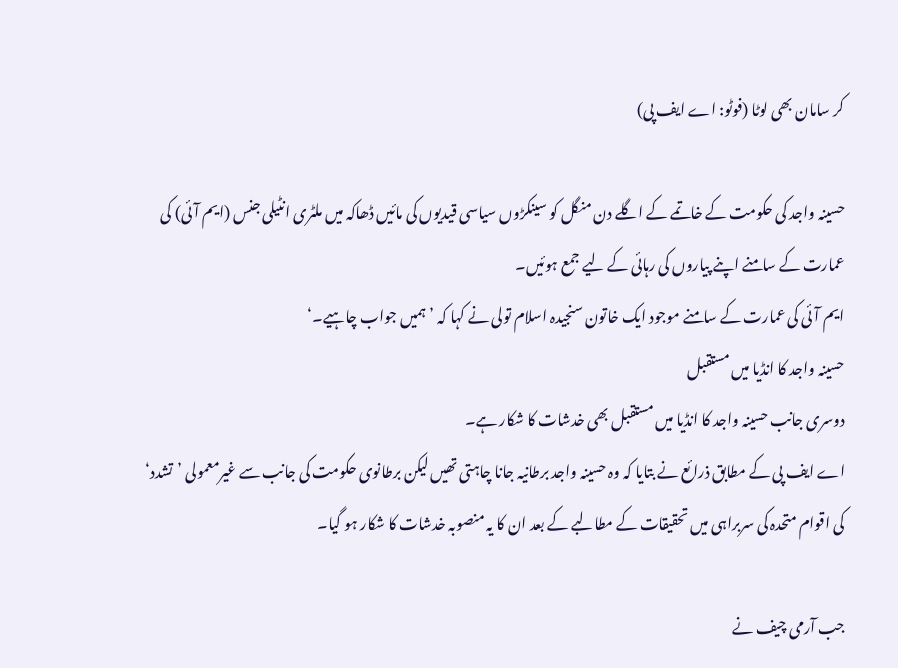کر سامان بھی لوٹا (فوٹو: اے ایف پی)

حسینہ واجد کی حکومت کے خاتمے کے اگلے دن منگل کو سینکڑوں سیاسی قیدیوں کی مائیں ڈھاکہ میں ملٹری انٹیلی جنس (ایم آئی) کی عمارت کے سامنے اپنے پیاروں کی رہائی کے لیے جمع ہوئیں۔
ایم آئی کی عمارت کے سامنے موجود ایک خاتون سنجیدہ اسلام تولی نے کہا کہ ’ہمیں جواب چاہیے۔‘
حسینہ واجد کا انڈیا میں مستقبل
دوسری جانب حسینہ واجد کا انڈیا میں مستقبل بھی خدشات کا شکار ہے۔
اے ایف پی کے مطابق ذرائع نے بتایا کہ وہ حسینہ واجد برطانیہ جانا چاہتی تھیں لیکن برطانوی حکومت کی جانب سے غیرمعمولی ’تشدد‘ کی اقوام متحدہ کی سربراہی میں تحقیقات کے مطالبے کے بعد ان کا یہ منصوبہ خدشات کا شکار ہو گیا۔

جب آرمی چیف نے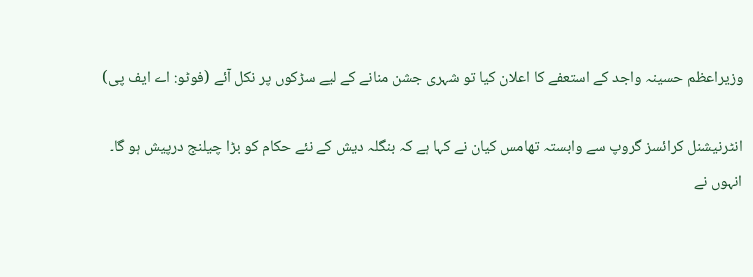وزیراعظم حسینہ واجد کے استعفے کا اعلان کیا تو شہری جشن منانے کے لیے سڑکوں پر نکل آئے (فوٹو: اے ایف پی)

انٹرنیشنل کرائسز گروپ سے وابستہ تھامس کیان نے کہا ہے کہ بنگلہ دیش کے نئے حکام کو بڑا چیلنج درپیش ہو گا۔
انہوں نے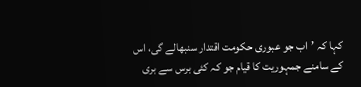کہا کہ ’اب جو عبوری حکومت اقتدار سنبھالے گی، اس کے سامنے جمہوریت کا قیام جو کہ کئی برس سے بری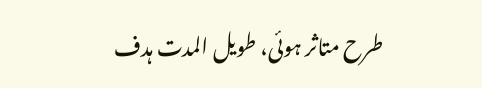طرح متاثر ہوئی، طویل المدت ہدف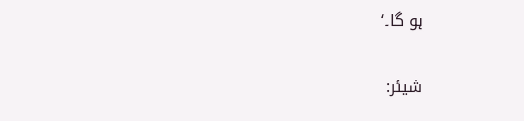ہو گا۔‘

شیئر: